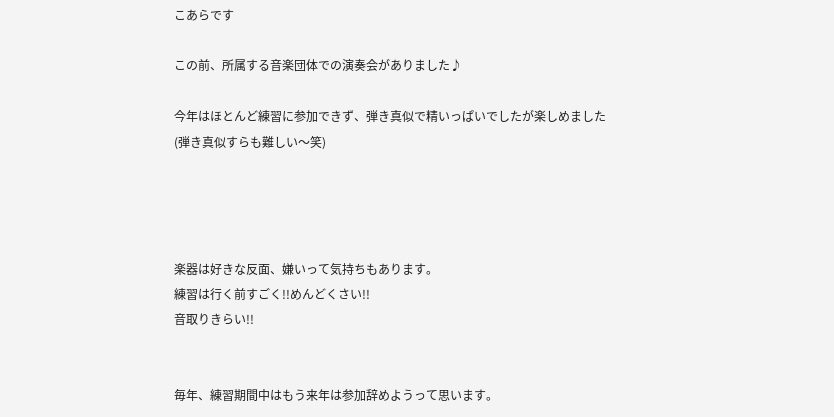こあらです

この前、所属する音楽団体での演奏会がありました♪

今年はほとんど練習に参加できず、弾き真似で精いっぱいでしたが楽しめました
(弾き真似すらも難しい〜笑)




楽器は好きな反面、嫌いって気持ちもあります。
練習は行く前すごく!!めんどくさい!!
音取りきらい!!


毎年、練習期間中はもう来年は参加辞めようって思います。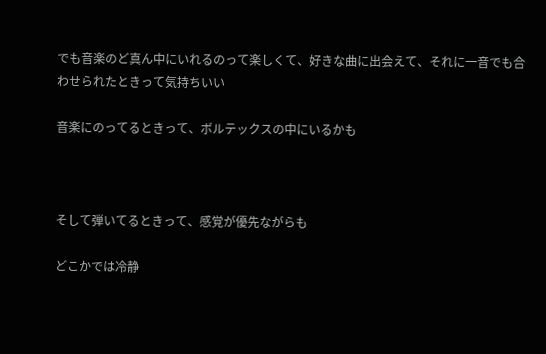でも音楽のど真ん中にいれるのって楽しくて、好きな曲に出会えて、それに一音でも合わせられたときって気持ちいい

音楽にのってるときって、ボルテックスの中にいるかも



そして弾いてるときって、感覚が優先ながらも

どこかでは冷静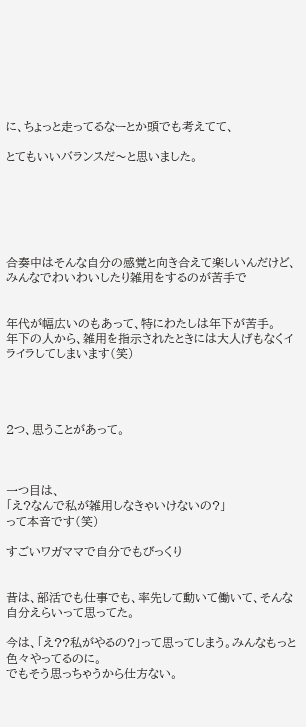に、ちょっと走ってるなーとか頭でも考えてて、

とてもいいバランスだ〜と思いました。






合奏中はそんな自分の感覚と向き合えて楽しいんだけど、みんなでわいわいしたり雑用をするのが苦手で


年代が幅広いのもあって、特にわたしは年下が苦手。
年下の人から、雑用を指示されたときには大人げもなくイライラしてしまいます(笑)




2つ、思うことがあって。



一つ目は、
「え?なんで私が雑用しなきゃいけないの?」
って本音です(笑)

すごいワガママで自分でもびっくり


昔は、部活でも仕事でも、率先して動いて働いて、そんな自分えらいって思ってた。

今は、「え??私がやるの?」って思ってしまう。みんなもっと色々やってるのに。
でもそう思っちゃうから仕方ない。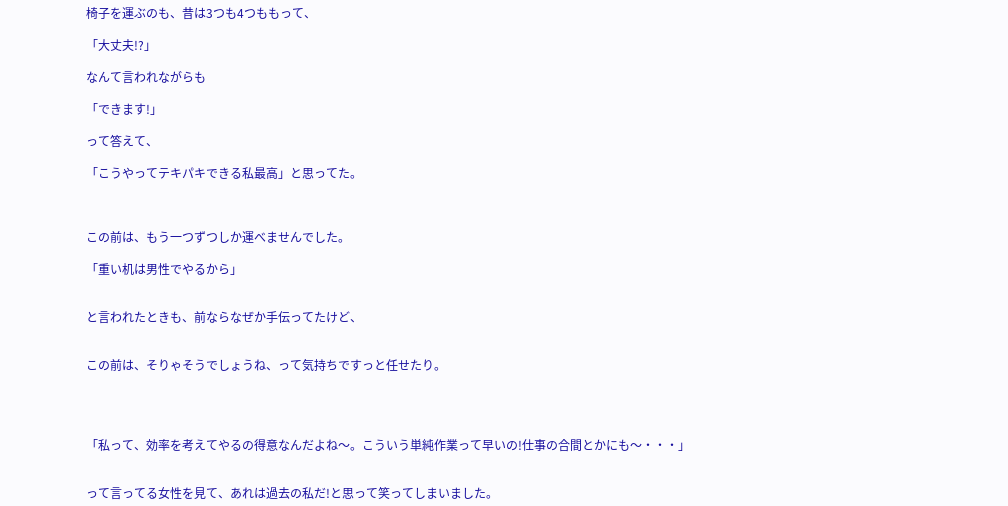椅子を運ぶのも、昔は3つも4つももって、

「大丈夫!?」

なんて言われながらも

「できます!」

って答えて、

「こうやってテキパキできる私最高」と思ってた。



この前は、もう一つずつしか運べませんでした。

「重い机は男性でやるから」


と言われたときも、前ならなぜか手伝ってたけど、


この前は、そりゃそうでしょうね、って気持ちですっと任せたり。




「私って、効率を考えてやるの得意なんだよね〜。こういう単純作業って早いの!仕事の合間とかにも〜・・・」


って言ってる女性を見て、あれは過去の私だ!と思って笑ってしまいました。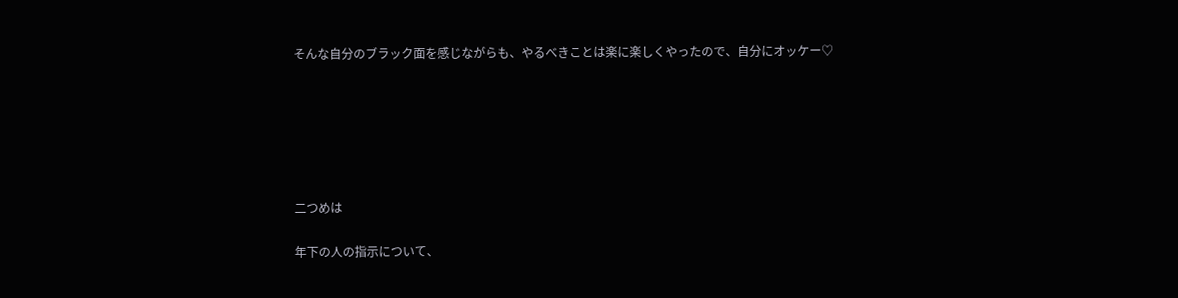そんな自分のブラック面を感じながらも、やるべきことは楽に楽しくやったので、自分にオッケー♡






二つめは

年下の人の指示について、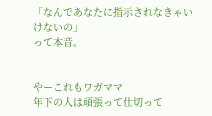「なんであなたに指示されなきゃいけないの」
って本音。


やーこれもワガママ
年下の人は頑張って仕切って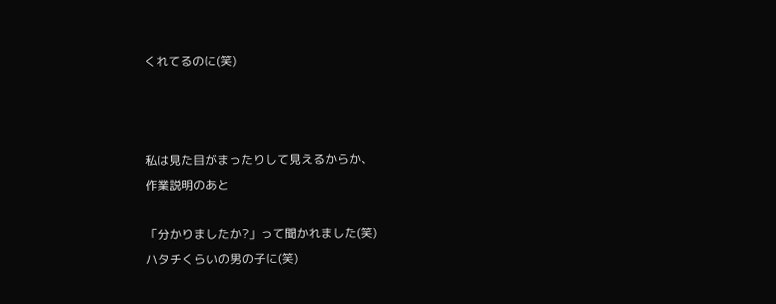くれてるのに(笑)



私は見た目がまったりして見えるからか、
作業説明のあと

「分かりましたか?」って聞かれました(笑)
ハタチくらいの男の子に(笑)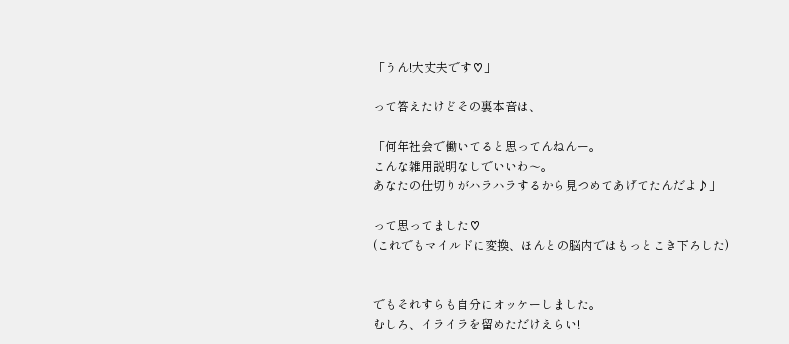「うん!大丈夫です♡」

って答えたけどその裏本音は、

「何年社会で働いてると思ってんねんー。
こんな雑用説明なしでいいわ〜。
あなたの仕切りがハラハラするから見つめてあげてたんだよ♪」

って思ってました♡
(これでもマイルドに変換、ほんとの脳内ではもっとこき下ろした)


でもそれすらも自分にオッケーしました。
むしろ、イライラを留めただけえらい!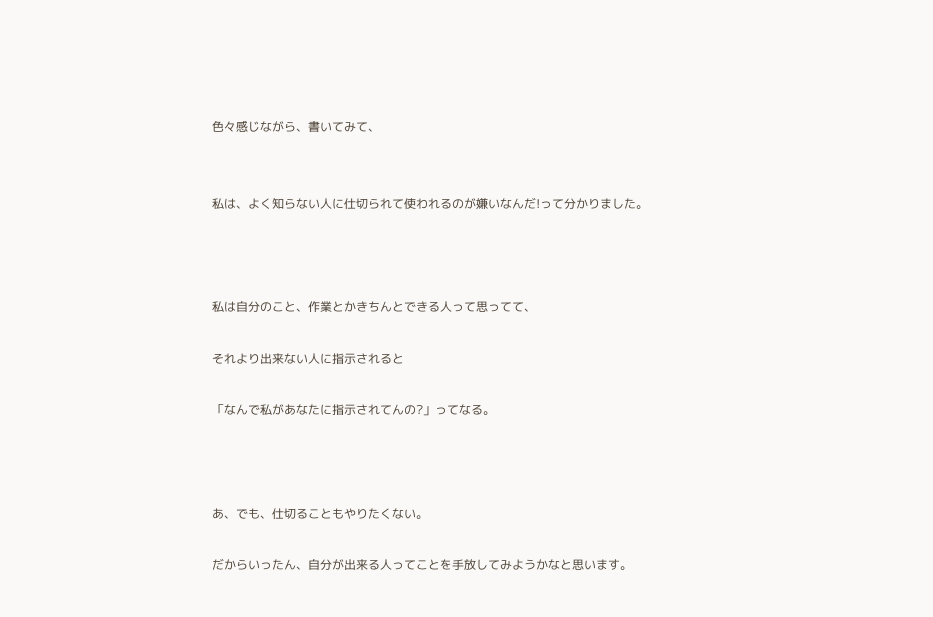色々感じながら、書いてみて、


私は、よく知らない人に仕切られて使われるのが嫌いなんだ!って分かりました。



私は自分のこと、作業とかきちんとできる人って思ってて、

それより出来ない人に指示されると

「なんで私があなたに指示されてんの?」ってなる。



あ、でも、仕切ることもやりたくない。

だからいったん、自分が出来る人ってことを手放してみようかなと思います。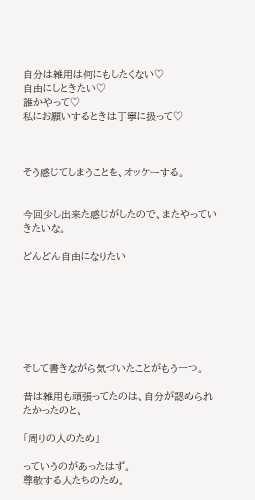自分は雑用は何にもしたくない♡
自由にしときたい♡
誰かやって♡
私にお願いするときは丁寧に扱って♡



そう感じてしまうことを、オッケーする。


今回少し出来た感じがしたので、またやっていきたいな。

どんどん自由になりたい







そして書きながら気づいたことがもう一つ。

昔は雑用も頑張ってたのは、自分が認められたかったのと、

「周りの人のため」

っていうのがあったはず。
尊敬する人たちのため。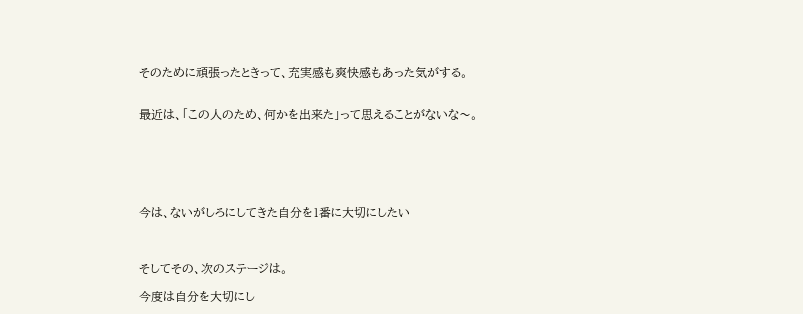そのために頑張ったときって、充実感も爽快感もあった気がする。


最近は、「この人のため、何かを出来た」って思えることがないな〜。






今は、ないがしろにしてきた自分を1番に大切にしたい



そしてその、次のステージは。

今度は自分を大切にし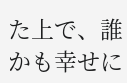た上で、誰かも幸せに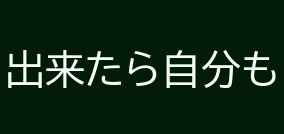出来たら自分も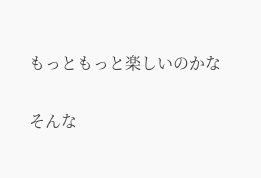もっともっと楽しいのかな

そんな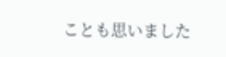ことも思いました